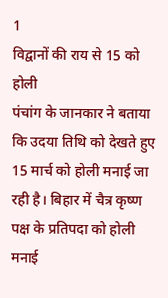1
विद्वानों की राय से 15 को होली
पंचांग के जानकार ने बताया कि उदया तिथि को देखते हुए 15 मार्च को होली मनाई जा रही है। बिहार में चैत्र कृष्ण पक्ष के प्रतिपदा को होली मनाई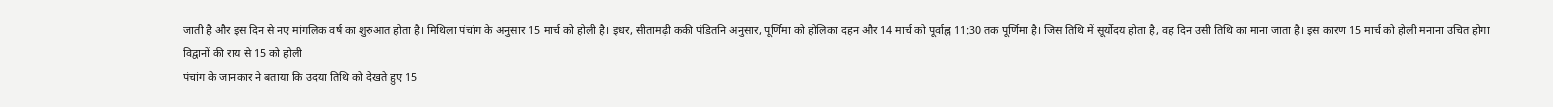जाती है और इस दिन से नए मांगलिक वर्ष का शुरुआत होता है। मिथिला पंचांग के अनुसार 15 मार्च को होली है। इधर, सीतामढ़ी ककी पंडितनि अनुसार, पूर्णिमा को होलिका दहन और 14 मार्च को पूर्वाह्न 11:30 तक पूर्णिमा है। जिस तिथि में सूर्योदय होता है, वह दिन उसी तिथि का माना जाता है। इस कारण 15 मार्च को होली मनाना उचित होगा
विद्वानों की राय से 15 को होली
पंचांग के जानकार ने बताया कि उदया तिथि को देखते हुए 15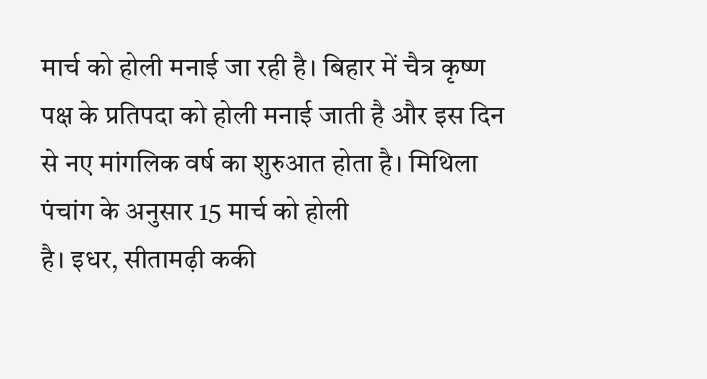मार्च को होली मनाई जा रही है। बिहार में चैत्र कृष्ण पक्ष के प्रतिपदा को होली मनाई जाती है और इस दिन से नए मांगलिक वर्ष का शुरुआत होता है। मिथिला पंचांग के अनुसार 15 मार्च को होली
है। इधर, सीतामढ़ी ककी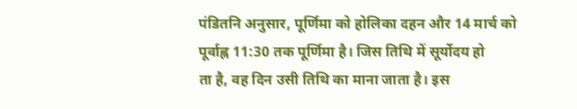पंडितनि अनुसार, पूर्णिमा को होलिका दहन और 14 मार्च को पूर्वाह्न 11:30 तक पूर्णिमा है। जिस तिथि में सूर्योदय हो
ता है, वह दिन उसी तिथि का माना जाता है। इस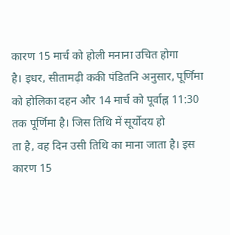कारण 15 मार्च को होली मनाना उचित होगा
है। इधर, सीतामढ़ी ककी पंडितनि अनुसार, पूर्णिमा को होलिका दहन और 14 मार्च को पूर्वाह्न 11:30 तक पूर्णिमा है। जिस तिथि में सूर्योदय हो
ता है, वह दिन उसी तिथि का माना जाता है। इस
कारण 15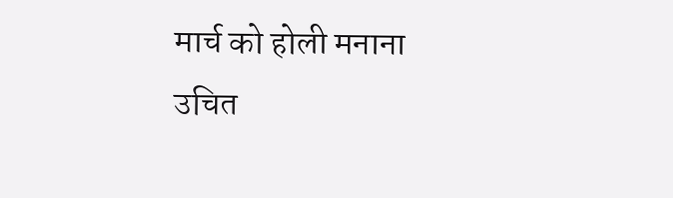मार्च को होली मनाना उचित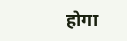होगा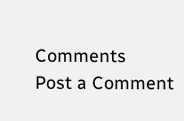Comments
Post a Comment